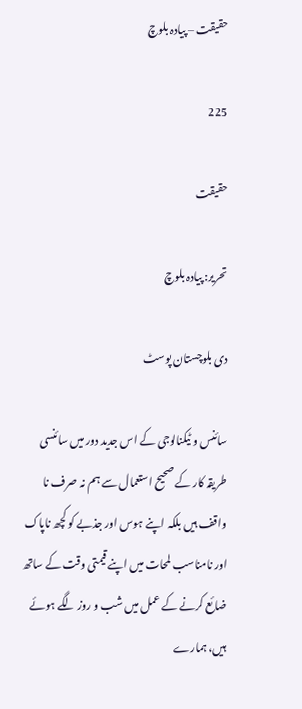حقیقت – پیادہ بلوچ

225

حقیقت

تحریر: پیادہ بلوچ

دی بلوچستان پوسٹ

سائنس و ٹیکنالوجی کے اس جدید دور میں سائنسی طریقہ کار کے صحیح استعمال سے ہم نہ صرف نا واقف ہیں بلکہ اپنے ہوس اور جذبے کو کچھ ناپاک اور نامناسب لمحات میں اپنے قیمتی وقت کے ساتھ ضائع کرنے کے عمل میں شب و روز لگے ہوئے ہیں، ہمارے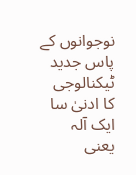نوجوانوں کے پاس جدید ٹیکنالوجی کا ادنیٰ سا ایک آلہ یعنی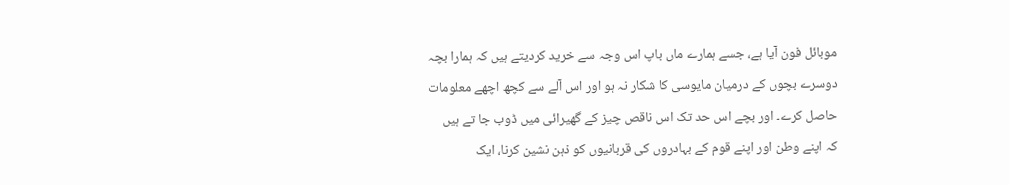موبائل فون آیا ہے، جسے ہمارے ماں باپ اس وجہ سے خرید کردیتے ہیں کہ ہمارا بچہ دوسرے بچوں کے درمیان مایوسی کا شکار نہ ہو اور اس آلے سے کچھ اچھے معلومات حاصل کرے۔ اور بچے اس حد تک اس ناقص چیز کے گھیرائی میں ڈوب جا تے ہیں کہ اپنے وطن اور اپنے قوم کے بہادروں کی قربانیوں کو ذہن نشین کرنا، ایک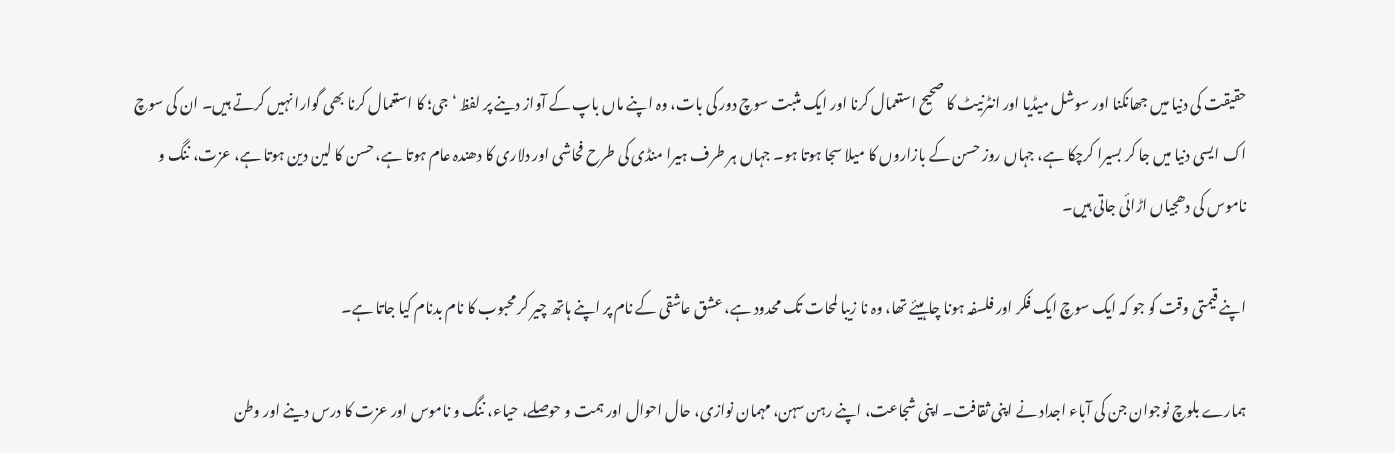حقیقت کی دنیا میں جھانکنا اور سوشل میڈیا اور انٹرنیٹ کا صحیح استعمال کرنا اور ایک مثبت سوچ دور کی بات، وہ اپنے ماں باپ کے آواز دینے پر لفظ ‘جی؛ کا استعمال کرنا بھی گوارا نہیں کرتے ہیں۔ ان کی سوچ اک ایسی دنیا میں جا کر بسیرا کرچکا ہے، جہاں روز حسن کے بازاروں کا میلا سجا ہوتا ہو۔ جہاں ہر طرف ہیرا منڈی کی طرح فحاشی اور دلاری کا دھندہ عام ہوتا ہے، حسن کا لین دین ہوتا ہے، عزت، ننگ و ناموس کی دھجیاں اڑائی جاتی ہیں۔

اپنے قیمتی وقت کو جو کہ ایک سوچ ایک فکر اور فلسفہ ہونا چاہیئے تھا، وہ نا زیبا لمحات تک محدود ہے، عشق عاشقی کے نام پر اپنے ہاتھ چیر کر محبوب کا نام بدنام کیا جاتا ہے۔

ہمارے بلوچ نوجوان جن کی آباء اجداد نے اپنی ثقافت۔ اپنی شجاعت، اپنے رہن سہن، مہمان نوازی، حال احوال اور ہمت و حوصلے، حیاء، ننگ و ناموس اور عزت کا درس دینے اور وطن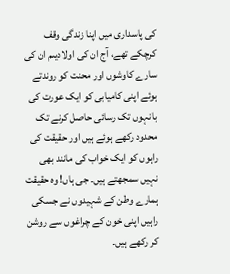کی پاسداری میں اپنا زندگی وقف کرچکے تھے، آج ان کی اولادیںم ان کی سارے کاوشوں اور محنت کو روندتے ہوئے اپنی کامیابی کو ایک عورت کی بانہوں تک رسائی حاصل کرنے تک محدود رکھے ہوئے ہیں اور حقیقت کی راہوں کو ایک خواب کی مانند بھی نہیں سمجھتے ہیں۔ جی ہاں! وہ حقیقت ہمارے وطن کے شہیدوں نے جسکی راہیں اپنی خون کے چراغوں سے روشن کر رکھے ہیں۔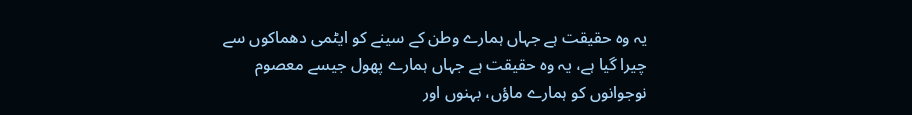یہ وہ حقیقت ہے جہاں ہمارے وطن کے سینے کو ایٹمی دھماکوں سے چیرا گیا ہے، یہ وہ حقیقت ہے جہاں ہمارے پھول جیسے معصوم نوجوانوں کو ہمارے ماؤں، بہنوں اور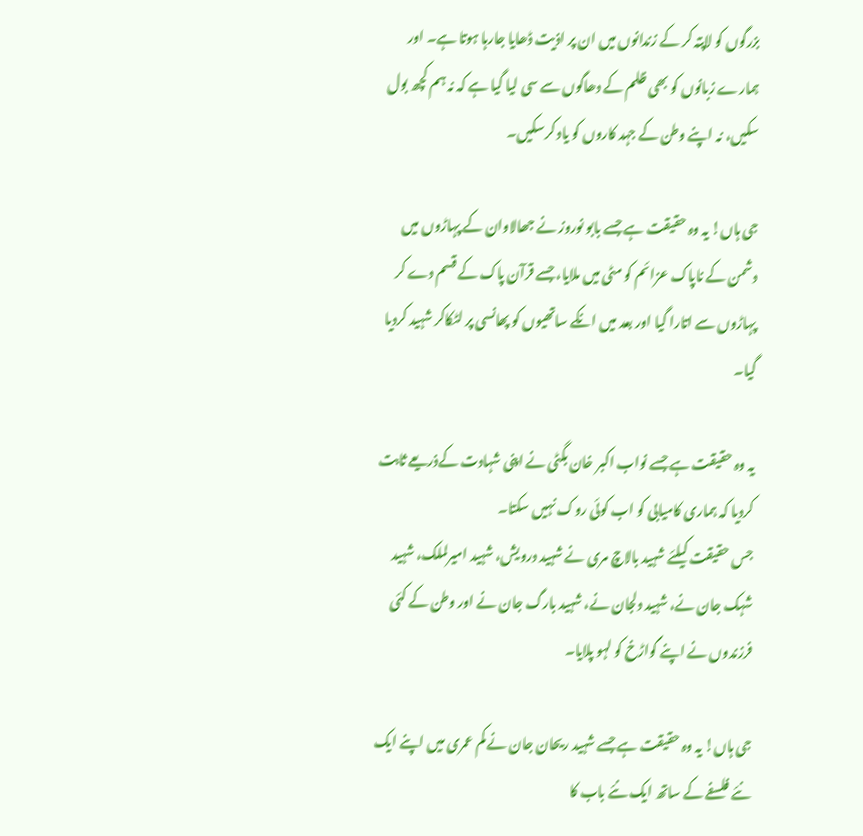بزرگوں کو لاپتہ کر کے زندانوں میں ان پر اذیت ڈھایا جارہا ہوتا ہے۔ اور ہمارے زبانوں کو بھی ظلم کے دھاگوں سے سی لیا گیا ہے کہ نہ ہم کچھ بول سکیں، نہ اپنے وطن کے جہد کاروں کو یاد کرسکیں۔

جی ہاں! یہ وہ حقیقت ہے جسے بابو نوروز نے جھالاوان کے پہاڑوں میں دشمن کے ناپاک عزائم کو مٹی میں ملایا، جسے قرآن پاک کے قسم دے کر پہاڑوں سے اتارا گیا اور بعد میں انکے ساتھیوں کو پھانسی پر لٹکاکر شہید کردیا گیا۔

یہ وہ حقیقت ہے جسے نواب اکبر خان بگٹی نے اپنی شہادت کےذریعے ثابت کردیا کہ ہماری کامیابی کو اب کوئی روک نہیں سکتا۔
جس حقیقت کیلئے شہید بالاچ مری نے شہید درویش، شہید امیرلملک، شہید شہک جان نے، شہید دلجان نے، شہید بارگ جان نے اور وطن کے کئی فرزندوں نے اپنے گواڑخ کو لہو پلایا۔

جی ہاں! یہ وہ حقیقت ہے جسے شہید ریحان جان نے کم عمری میں اپنے ایک نئے فلسفے کے ساتھ ایک نئے باب کا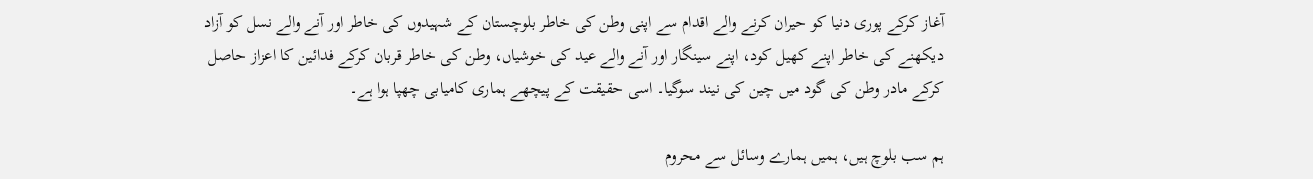آغاز کرکے پوری دنیا کو حیران کرنے والے اقدام سے اپنی وطن کی خاطر بلوچستان کے شہیدوں کی خاطر اور آنے والے نسل کو آزاد دیکھنے کی خاطر اپنے کھیل کود، اپنے سینگار اور آنے والے عید کی خوشیاں، وطن کی خاطر قربان کرکے فدائین کا اعزاز حاصل کرکے مادر وطن کی گود میں چین کی نیند سوگیا۔ اسی حقیقت کے پیچھے ہماری کامیابی چھپا ہوا ہے۔

ہم سب بلوچ ہیں، ہمیں ہمارے وسائل سے محروم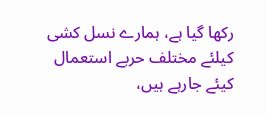رکھا گیا ہے، ہمارے نسل کشی کیلئے مختلف حربے استعمال کیئے جارہے ہیں،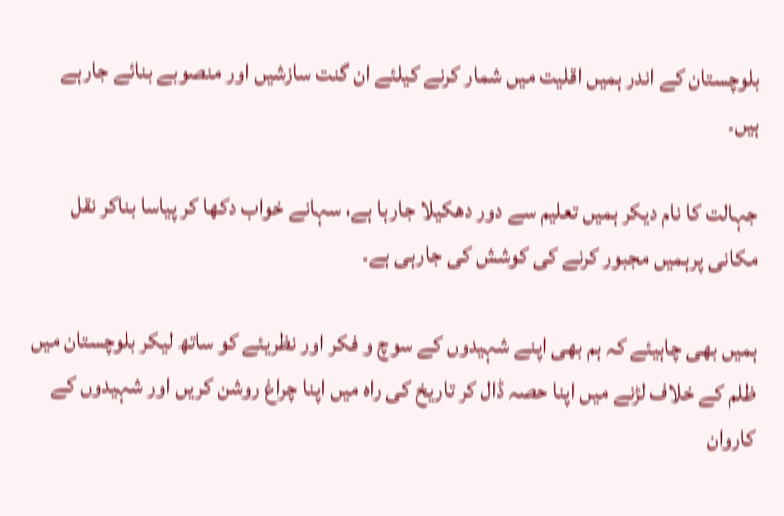بلوچستان کے اندر ہمیں اقلیت میں شمار کرنے کیلئے ان گنت سازشیں اور منصوبے بنائے جارہے ہیں۔

جہالت کا نام دیکر ہمیں تعلیم سے دور دھکیلا جارہا ہے، سہانے خواب دکھا کر پیاسا بناکر نقل مکانی پرہمیں مجبور کرنے کی کوشش کی جارہی ہے۔

ہمیں بھی چاہیئے کہ ہم بھی اپنے شہیدوں کے سوچ و فکر اور نظریئے کو ساتھ لیکر بلوچستان میں ظلم کے خلاف لڑنے میں اپنا حصہ ڈال کر تاریخ کی راہ میں اپنا چراغ روشن کریں اور شہیدوں کے کاروان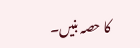کا حصہ بنیں۔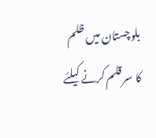بلوچستان میں ظلم کا سر قلم کرنے کیلئے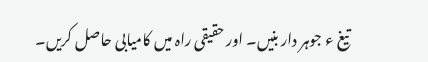تیغ ء جوہر دار بنیں۔ اور حقیقی راہ میں کامیابی حاصل کریں۔